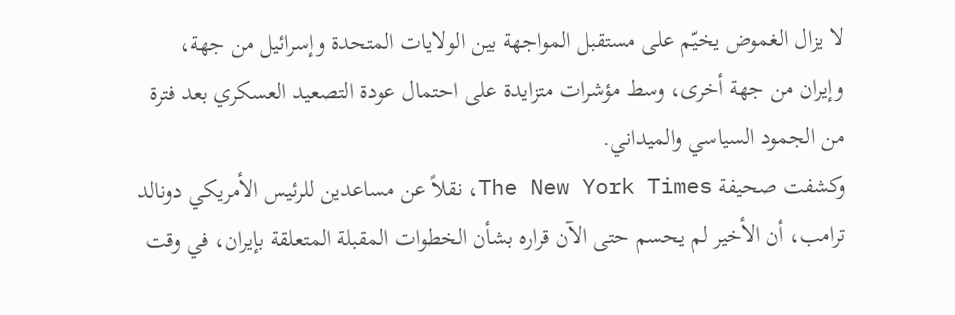لا يزال الغموض يخيّم على مستقبل المواجهة بين الولايات المتحدة وإسرائيل من جهة، وإيران من جهة أخرى، وسط مؤشرات متزايدة على احتمال عودة التصعيد العسكري بعد فترة من الجمود السياسي والميداني.
وكشفت صحيفة The New York Times، نقلاً عن مساعدين للرئيس الأمريكي دونالد ترامب، أن الأخير لم يحسم حتى الآن قراره بشأن الخطوات المقبلة المتعلقة بإيران، في وقت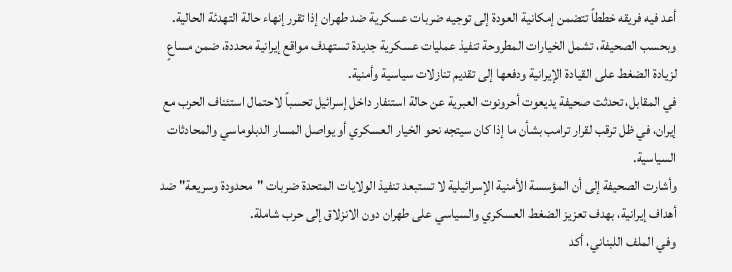أعد فيه فريقه خططاً تتضمن إمكانية العودة إلى توجيه ضربات عسكرية ضد طهران إذا تقرر إنهاء حالة التهدئة الحالية.
وبحسب الصحيفة، تشمل الخيارات المطروحة تنفيذ عمليات عسكرية جديدة تستهدف مواقع إيرانية محددة، ضمن مساعٍ لزيادة الضغط على القيادة الإيرانية ودفعها إلى تقديم تنازلات سياسية وأمنية.
في المقابل، تحدثت صحيفة يديعوت أحرونوت العبرية عن حالة استنفار داخل إسرائيل تحسباً لاحتمال استئناف الحرب مع إيران، في ظل ترقب لقرار ترامب بشأن ما إذا كان سيتجه نحو الخيار العسكري أو يواصل المسار الدبلوماسي والمحادثات السياسية.
وأشارت الصحيفة إلى أن المؤسسة الأمنية الإسرائيلية لا تستبعد تنفيذ الولايات المتحدة ضربات "محدودة وسريعة" ضد أهداف إيرانية، بهدف تعزيز الضغط العسكري والسياسي على طهران دون الانزلاق إلى حرب شاملة.
وفي الملف اللبناني، أكد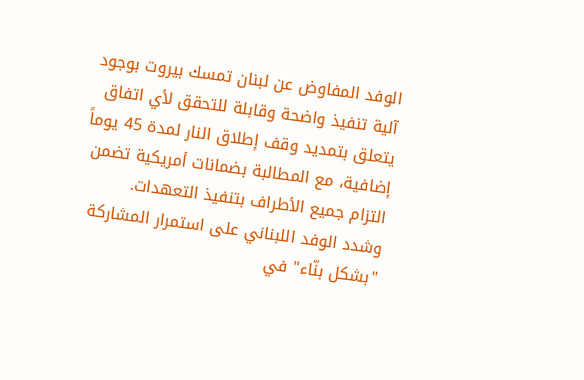الوفد المفاوض عن لبنان تمسك بيروت بوجود آلية تنفيذ واضحة وقابلة للتحقق لأي اتفاق يتعلق بتمديد وقف إطلاق النار لمدة 45 يوماً إضافية، مع المطالبة بضمانات أمريكية تضمن التزام جميع الأطراف بتنفيذ التعهدات.
وشدد الوفد اللبناني على استمرار المشاركة "بشكل بنّاء" في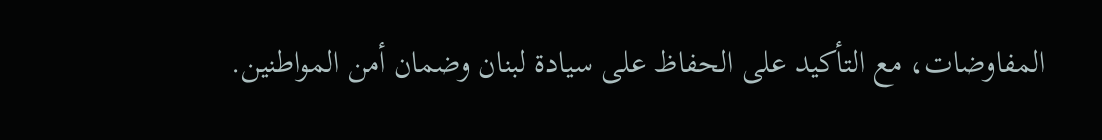المفاوضات، مع التأكيد على الحفاظ على سيادة لبنان وضمان أمن المواطنين.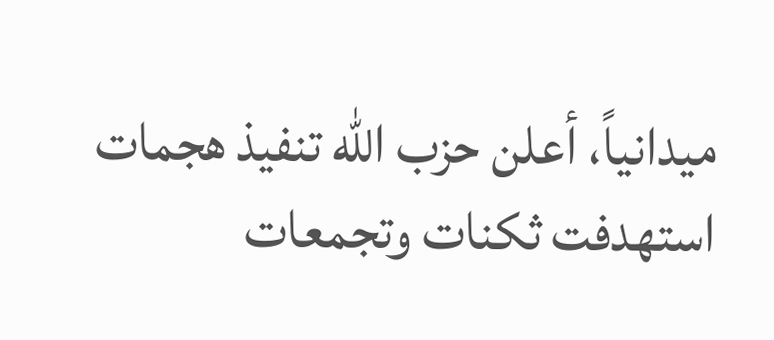ميدانياً، أعلن حزب الله تنفيذ هجمات استهدفت ثكنات وتجمعات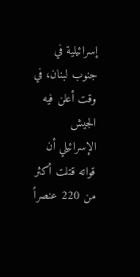إسرائيلية في جنوب لبنان، في وقت أعلن فيه الجيش الإسرائيلي أن قواته قتلت أكثر من 220 عنصراً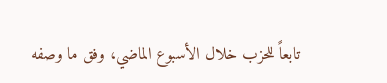تابعاً للحزب خلال الأسبوع الماضي، وفق ما وصفه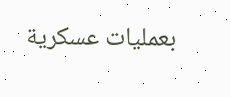بعمليات عسكرية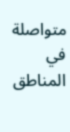متواصلة في المناطق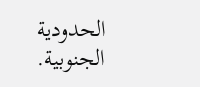الحدودية الجنوبية.